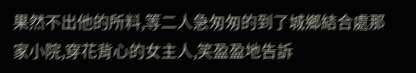果然不出他的所料,等二人急匆匆的到了城鄉結合處那家小院,穿花背心的女主人,笑盈盈地告訴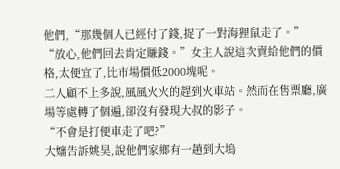他們,“那幾個人已經付了錢,捉了一對海狸鼠走了。”
“放心,他們回去肯定賺錢。”女主人說這次賣給他們的價格,太便宜了,比市場價低2000塊呢。
二人顧不上多說,風風火火的趕到火車站。然而在售票廳,廣場等處轉了個遍,卻沒有發現大叔的影子。
“不會是打便車走了吧?”
大嬸告訴姚昊,說他們家鄉有一趟到大塢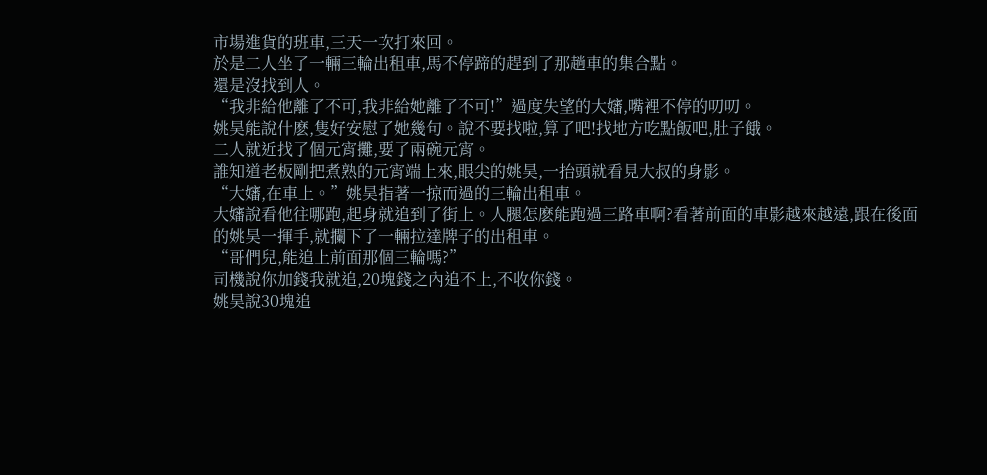市場進貨的班車,三天一次打來回。
於是二人坐了一輛三輪出租車,馬不停蹄的趕到了那趟車的集合點。
還是沒找到人。
“我非給他離了不可,我非給她離了不可!”過度失望的大嬸,嘴裡不停的叨叨。
姚昊能說什麽,隻好安慰了她幾句。說不要找啦,算了吧!找地方吃點飯吧,肚子餓。
二人就近找了個元宵攤,要了兩碗元宵。
誰知道老板剛把煮熟的元宵端上來,眼尖的姚昊,一抬頭就看見大叔的身影。
“大嬸,在車上。”姚昊指著一掠而過的三輪出租車。
大嬸說看他往哪跑,起身就追到了街上。人腿怎麽能跑過三路車啊?看著前面的車影越來越遠,跟在後面的姚昊一揮手,就攔下了一輛拉達牌子的出租車。
“哥們兒,能追上前面那個三輪嗎?”
司機說你加錢我就追,20塊錢之內追不上,不收你錢。
姚昊說30塊追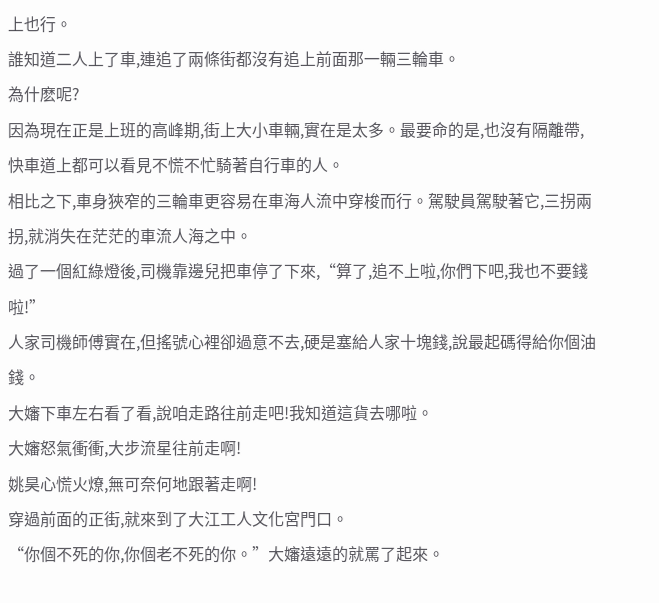上也行。
誰知道二人上了車,連追了兩條街都沒有追上前面那一輛三輪車。
為什麽呢?
因為現在正是上班的高峰期,街上大小車輛,實在是太多。最要命的是,也沒有隔離帶,快車道上都可以看見不慌不忙騎著自行車的人。
相比之下,車身狹窄的三輪車更容易在車海人流中穿梭而行。駕駛員駕駛著它,三拐兩拐,就消失在茫茫的車流人海之中。
過了一個紅綠燈後,司機靠邊兒把車停了下來,“算了,追不上啦,你們下吧,我也不要錢啦!”
人家司機師傅實在,但搖號心裡卻過意不去,硬是塞給人家十塊錢,說最起碼得給你個油錢。
大嬸下車左右看了看,說咱走路往前走吧!我知道這貨去哪啦。
大嬸怒氣衝衝,大步流星往前走啊!
姚昊心慌火燎,無可奈何地跟著走啊!
穿過前面的正街,就來到了大江工人文化宮門口。
“你個不死的你,你個老不死的你。”大嬸遠遠的就罵了起來。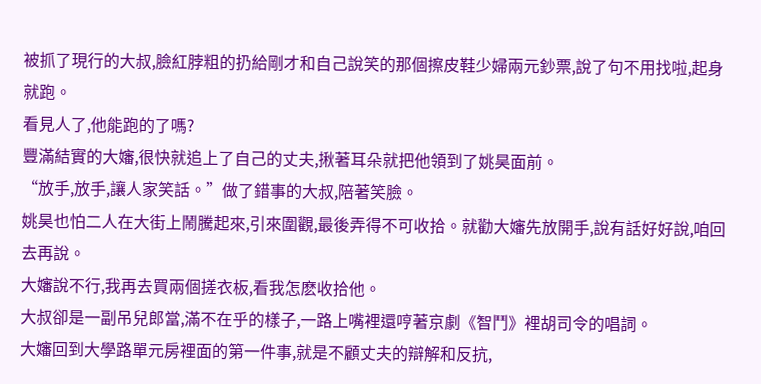被抓了現行的大叔,臉紅脖粗的扔給剛才和自己說笑的那個擦皮鞋少婦兩元鈔票,說了句不用找啦,起身就跑。
看見人了,他能跑的了嗎?
豐滿結實的大嬸,很快就追上了自己的丈夫,揪著耳朵就把他領到了姚昊面前。
“放手,放手,讓人家笑話。”做了錯事的大叔,陪著笑臉。
姚昊也怕二人在大街上鬧騰起來,引來圍觀,最後弄得不可收拾。就勸大嬸先放開手,說有話好好說,咱回去再說。
大嬸說不行,我再去買兩個搓衣板,看我怎麽收拾他。
大叔卻是一副吊兒郎當,滿不在乎的樣子,一路上嘴裡還哼著京劇《智鬥》裡胡司令的唱詞。
大嬸回到大學路單元房裡面的第一件事,就是不顧丈夫的辯解和反抗,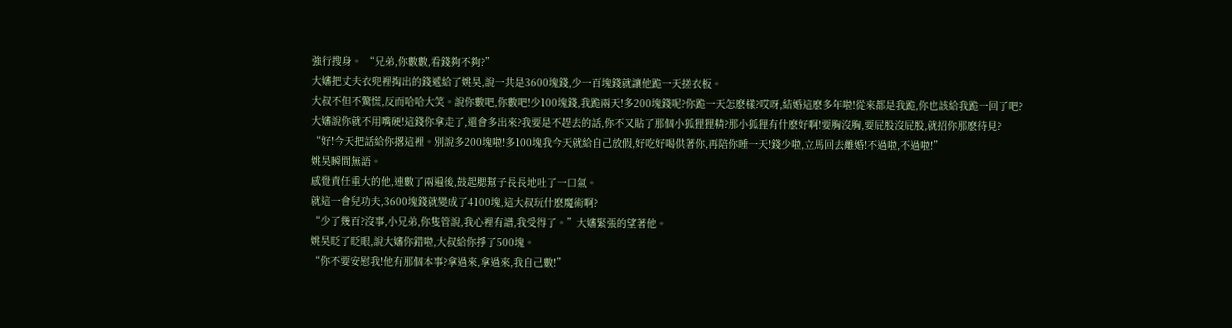強行搜身。 “兄弟,你數數,看錢夠不夠?”
大嬸把丈夫衣兜裡掏出的錢遞給了姚昊,說一共是3600塊錢,少一百塊錢就讓他跪一天搓衣板。
大叔不但不驚慌,反而哈哈大笑。說你數吧,你數吧!少100塊錢,我跪兩天!多200塊錢呢?你跪一天怎麽樣?哎呀,結婚這麽多年啦!從來都是我跪,你也該給我跪一回了吧?
大嬸說你就不用嘴硬!這錢你拿走了,還會多出來?我要是不趕去的話,你不又貼了那個小狐狸狸精?那小狐狸有什麽好啊!要胸沒胸,要屁股沒屁股,就招你那麽待見?
“好!今天把話給你撂這裡。別說多200塊啦!多100塊我今天就給自己放假,好吃好喝供著你,再陪你睡一天!錢少啦,立馬回去離婚!不過啦,不過啦!”
姚昊瞬間無語。
感覺責任重大的他,連數了兩遍後,鼓起腮幫子長長地吐了一口氣。
就這一會兒功夫,3600塊錢就變成了4100塊,這大叔玩什麽魔術啊?
“少了幾百?沒事,小兄弟,你隻管說,我心裡有譜,我受得了。”大嬸緊張的望著他。
姚昊眨了眨眼,說大嬸你錯啦,大叔給你掙了500塊。
“你不要安慰我!他有那個本事?拿過來,拿過來,我自己數!”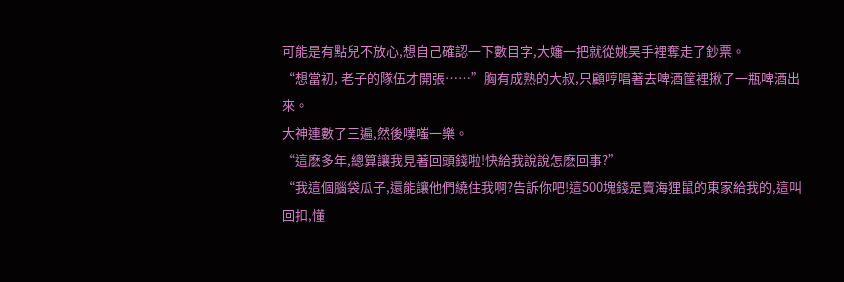可能是有點兒不放心,想自己確認一下數目字,大嬸一把就從姚昊手裡奪走了鈔票。
“想當初, 老子的隊伍才開張……”胸有成熟的大叔,只顧哼唱著去啤酒筐裡揪了一瓶啤酒出來。
大神連數了三遍,然後噗嗤一樂。
“這麽多年,總算讓我見著回頭錢啦!快給我說說怎麽回事?”
“我這個腦袋瓜子,還能讓他們繞住我啊?告訴你吧!這500塊錢是賣海狸鼠的東家給我的,這叫回扣,懂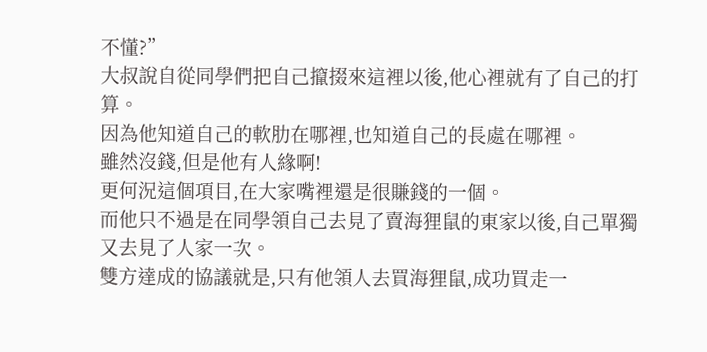不懂?”
大叔說自從同學們把自己攛掇來這裡以後,他心裡就有了自己的打算。
因為他知道自己的軟肋在哪裡,也知道自己的長處在哪裡。
雖然沒錢,但是他有人緣啊!
更何況這個項目,在大家嘴裡還是很賺錢的一個。
而他只不過是在同學領自己去見了賣海狸鼠的東家以後,自己單獨又去見了人家一次。
雙方達成的協議就是,只有他領人去買海狸鼠,成功買走一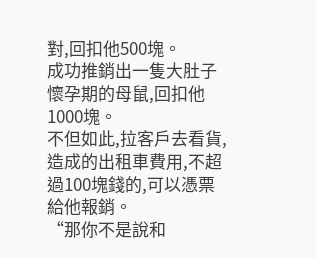對,回扣他500塊。
成功推銷出一隻大肚子懷孕期的母鼠,回扣他1000塊。
不但如此,拉客戶去看貨,造成的出租車費用,不超過100塊錢的,可以憑票給他報銷。
“那你不是說和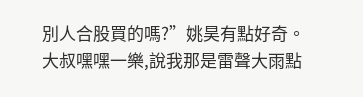別人合股買的嗎?”姚昊有點好奇。
大叔嘿嘿一樂,說我那是雷聲大雨點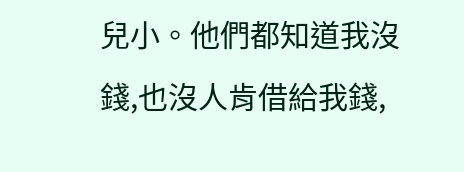兒小。他們都知道我沒錢,也沒人肯借給我錢,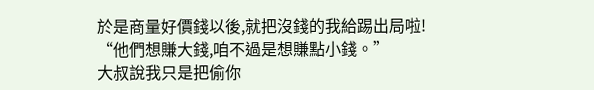於是商量好價錢以後,就把沒錢的我給踢出局啦!
“他們想賺大錢,咱不過是想賺點小錢。”
大叔說我只是把偷你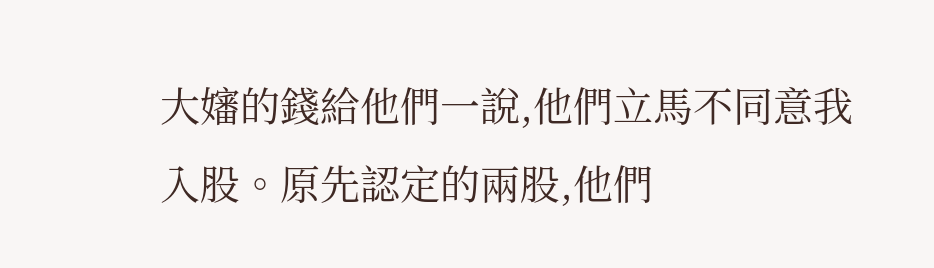大嬸的錢給他們一說,他們立馬不同意我入股。原先認定的兩股,他們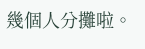幾個人分攤啦。